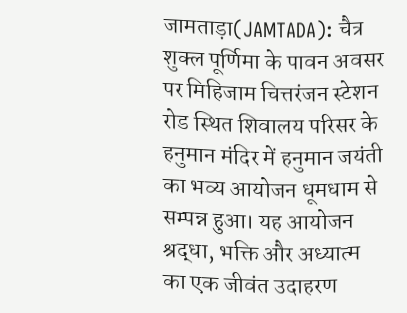जामताड़ा(JAMTADA): चैत्र शुक्ल पूर्णिमा के पावन अवसर पर मिहिजाम चित्तरंजन स्टेशन रोड स्थित शिवालय परिसर के हनुमान मंदिर में हनुमान जयंती का भव्य आयोजन धूमधाम से सम्पन्न हुआ। यह आयोजन श्रद्धा, भक्ति और अध्यात्म का एक जीवंत उदाहरण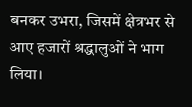बनकर उभरा, जिसमें क्षेत्रभर से आए हजारों श्रद्धालुओं ने भाग लिया।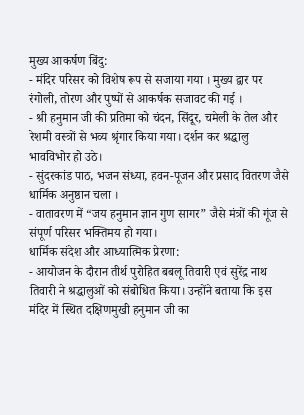मुख्य आकर्षण बिंदु:
- मंदिर परिसर को विशेष रूप से सजाया गया । मुख्य द्वार पर रंगोली, तोरण और पुष्पों से आकर्षक सजावट की गई ।
- श्री हनुमान जी की प्रतिमा को चंदन, सिंदूर, चमेली के तेल और रेशमी वस्त्रों से भव्य श्रृंगार किया गया। दर्शन कर श्रद्धालु भावविभोर हो उठे।
- सुंदरकांड पाठ, भजन संध्या, हवन-पूजन और प्रसाद वितरण जैसे धार्मिक अनुष्ठान चला ।
- वातावरण में “जय हनुमान ज्ञान गुण सागर” जैसे मंत्रों की गूंज से संपूर्ण परिसर भक्तिमय हो गया।
धार्मिक संदेश और आध्यात्मिक प्रेरणा:
- आयोजन के दौरान तीर्थ पुरोहित बबलू तिवारी एवं सुरेंद्र नाथ तिवारी ने श्रद्धालुओं को संबोधित किया। उन्होंने बताया कि इस मंदिर में स्थित दक्षिणमुखी हनुमान जी का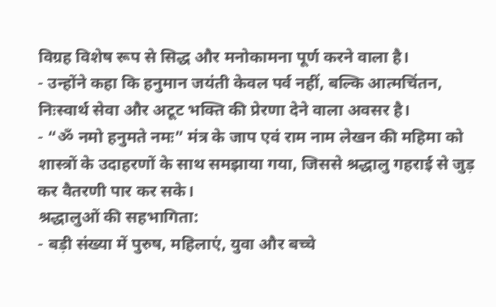विग्रह विशेष रूप से सिद्ध और मनोकामना पूर्ण करने वाला है।
- उन्होंने कहा कि हनुमान जयंती केवल पर्व नहीं, बल्कि आत्मचिंतन, निःस्वार्थ सेवा और अटूट भक्ति की प्रेरणा देने वाला अवसर है।
- “ॐ नमो हनुमते नमः” मंत्र के जाप एवं राम नाम लेखन की महिमा को शास्त्रों के उदाहरणों के साथ समझाया गया, जिससे श्रद्धालु गहराई से जुड़ कर वैतरणी पार कर सके।
श्रद्धालुओं की सहभागिता:
- बड़ी संख्या में पुरुष, महिलाएं, युवा और बच्चे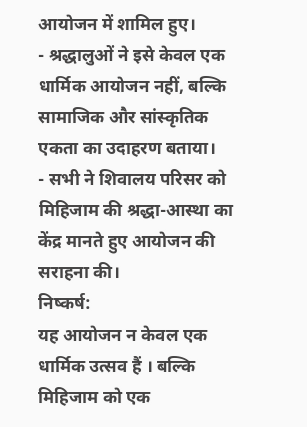आयोजन में शामिल हुए।
- श्रद्धालुओं ने इसे केवल एक धार्मिक आयोजन नहीं, बल्कि सामाजिक और सांस्कृतिक एकता का उदाहरण बताया।
- सभी ने शिवालय परिसर को मिहिजाम की श्रद्धा-आस्था का केंद्र मानते हुए आयोजन की सराहना की।
निष्कर्ष:
यह आयोजन न केवल एक धार्मिक उत्सव हैं । बल्कि मिहिजाम को एक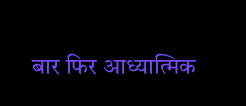बार फिर आध्यात्मिक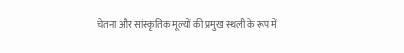चेतना और सांस्कृतिक मूल्यों की प्रमुख स्थली के रूप में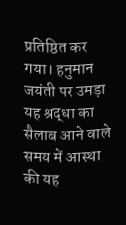प्रतिष्ठित कर गया। हनुमान जयंती पर उमड़ा यह श्रद्धा का सैलाब आने वाले समय में आस्था की यह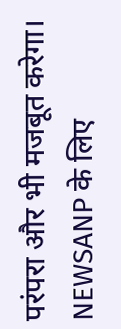परंपरा और भी मजबूत करेगा।
NEWSANP के लिए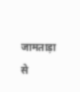जामताड़ा से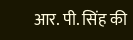आर. पी. सिंह की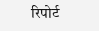रिपोर्ट